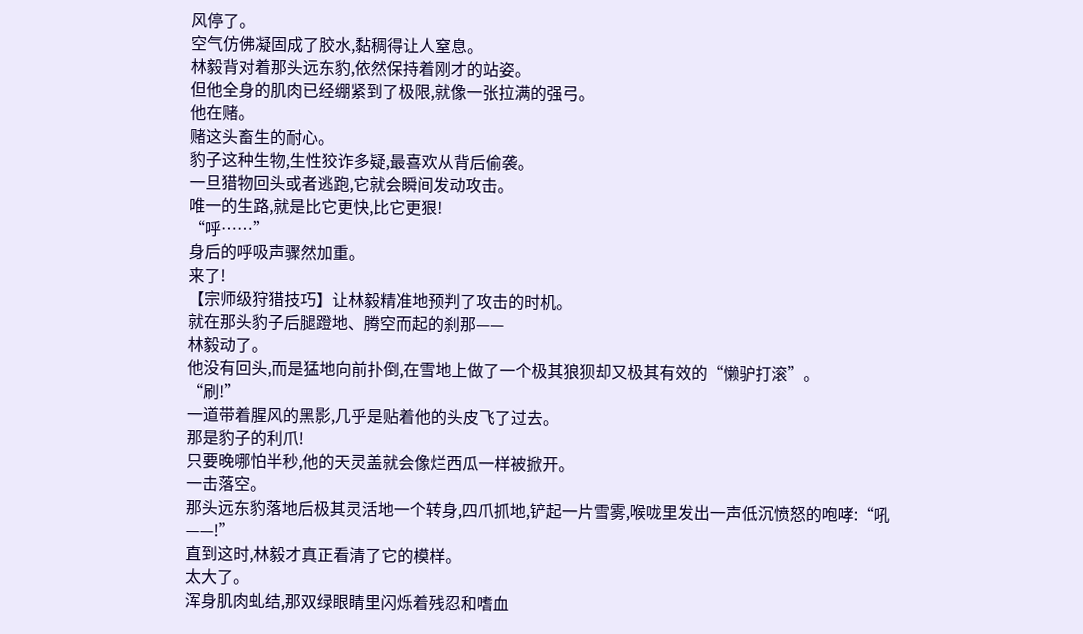风停了。
空气仿佛凝固成了胶水,黏稠得让人窒息。
林毅背对着那头远东豹,依然保持着刚才的站姿。
但他全身的肌肉已经绷紧到了极限,就像一张拉满的强弓。
他在赌。
赌这头畜生的耐心。
豹子这种生物,生性狡诈多疑,最喜欢从背后偷袭。
一旦猎物回头或者逃跑,它就会瞬间发动攻击。
唯一的生路,就是比它更快,比它更狠!
“呼……”
身后的呼吸声骤然加重。
来了!
【宗师级狩猎技巧】让林毅精准地预判了攻击的时机。
就在那头豹子后腿蹬地、腾空而起的刹那——
林毅动了。
他没有回头,而是猛地向前扑倒,在雪地上做了一个极其狼狈却又极其有效的“懒驴打滚”。
“刷!”
一道带着腥风的黑影,几乎是贴着他的头皮飞了过去。
那是豹子的利爪!
只要晚哪怕半秒,他的天灵盖就会像烂西瓜一样被掀开。
一击落空。
那头远东豹落地后极其灵活地一个转身,四爪抓地,铲起一片雪雾,喉咙里发出一声低沉愤怒的咆哮:“吼——!”
直到这时,林毅才真正看清了它的模样。
太大了。
浑身肌肉虬结,那双绿眼睛里闪烁着残忍和嗜血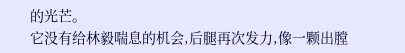的光芒。
它没有给林毅喘息的机会,后腿再次发力,像一颗出膛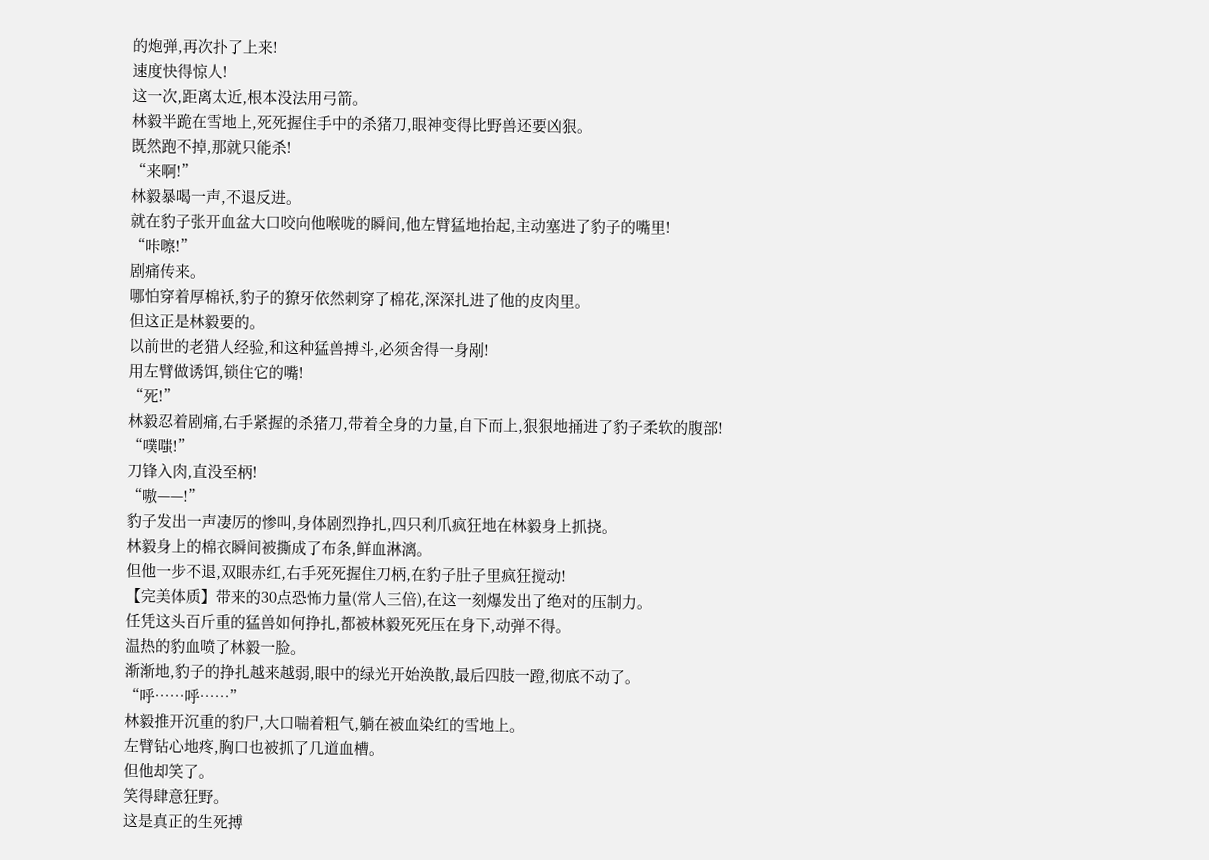的炮弹,再次扑了上来!
速度快得惊人!
这一次,距离太近,根本没法用弓箭。
林毅半跪在雪地上,死死握住手中的杀猪刀,眼神变得比野兽还要凶狠。
既然跑不掉,那就只能杀!
“来啊!”
林毅暴喝一声,不退反进。
就在豹子张开血盆大口咬向他喉咙的瞬间,他左臂猛地抬起,主动塞进了豹子的嘴里!
“咔嚓!”
剧痛传来。
哪怕穿着厚棉袄,豹子的獠牙依然刺穿了棉花,深深扎进了他的皮肉里。
但这正是林毅要的。
以前世的老猎人经验,和这种猛兽搏斗,必须舍得一身剐!
用左臂做诱饵,锁住它的嘴!
“死!”
林毅忍着剧痛,右手紧握的杀猪刀,带着全身的力量,自下而上,狠狠地捅进了豹子柔软的腹部!
“噗嗤!”
刀锋入肉,直没至柄!
“嗷——!”
豹子发出一声凄厉的惨叫,身体剧烈挣扎,四只利爪疯狂地在林毅身上抓挠。
林毅身上的棉衣瞬间被撕成了布条,鲜血淋漓。
但他一步不退,双眼赤红,右手死死握住刀柄,在豹子肚子里疯狂搅动!
【完美体质】带来的30点恐怖力量(常人三倍),在这一刻爆发出了绝对的压制力。
任凭这头百斤重的猛兽如何挣扎,都被林毅死死压在身下,动弹不得。
温热的豹血喷了林毅一脸。
渐渐地,豹子的挣扎越来越弱,眼中的绿光开始涣散,最后四肢一蹬,彻底不动了。
“呼……呼……”
林毅推开沉重的豹尸,大口喘着粗气,躺在被血染红的雪地上。
左臂钻心地疼,胸口也被抓了几道血槽。
但他却笑了。
笑得肆意狂野。
这是真正的生死搏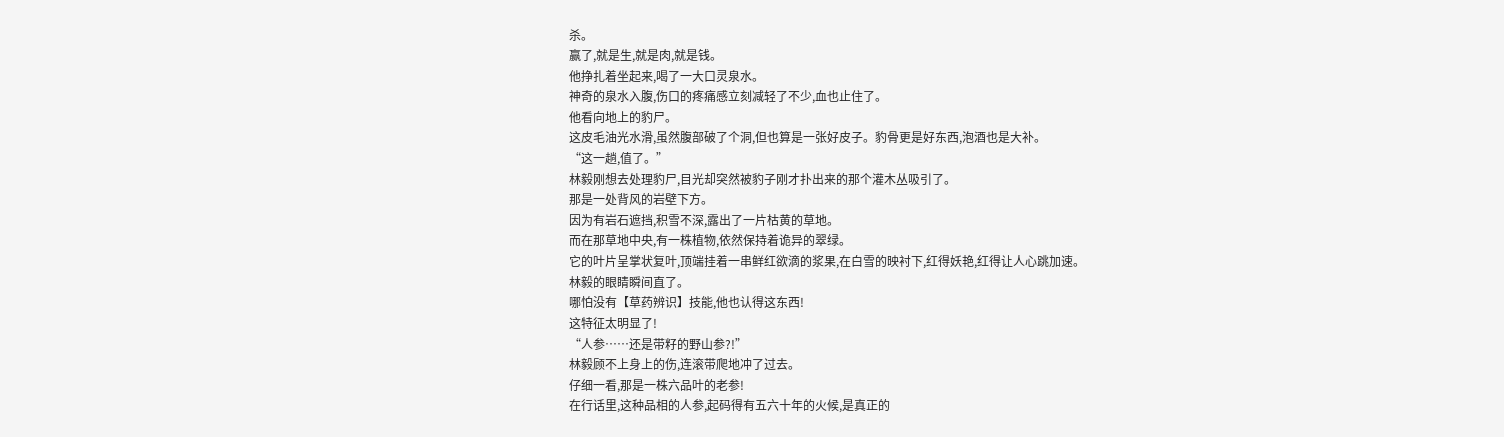杀。
赢了,就是生,就是肉,就是钱。
他挣扎着坐起来,喝了一大口灵泉水。
神奇的泉水入腹,伤口的疼痛感立刻减轻了不少,血也止住了。
他看向地上的豹尸。
这皮毛油光水滑,虽然腹部破了个洞,但也算是一张好皮子。豹骨更是好东西,泡酒也是大补。
“这一趟,值了。”
林毅刚想去处理豹尸,目光却突然被豹子刚才扑出来的那个灌木丛吸引了。
那是一处背风的岩壁下方。
因为有岩石遮挡,积雪不深,露出了一片枯黄的草地。
而在那草地中央,有一株植物,依然保持着诡异的翠绿。
它的叶片呈掌状复叶,顶端挂着一串鲜红欲滴的浆果,在白雪的映衬下,红得妖艳,红得让人心跳加速。
林毅的眼睛瞬间直了。
哪怕没有【草药辨识】技能,他也认得这东西!
这特征太明显了!
“人参……还是带籽的野山参?!”
林毅顾不上身上的伤,连滚带爬地冲了过去。
仔细一看,那是一株六品叶的老参!
在行话里,这种品相的人参,起码得有五六十年的火候,是真正的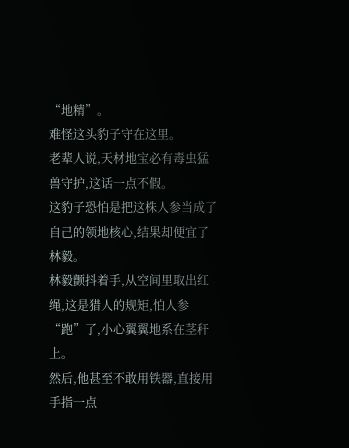“地精”。
难怪这头豹子守在这里。
老辈人说,天材地宝必有毒虫猛兽守护,这话一点不假。
这豹子恐怕是把这株人参当成了自己的领地核心,结果却便宜了林毅。
林毅颤抖着手,从空间里取出红绳,这是猎人的规矩,怕人参“跑”了,小心翼翼地系在茎秆上。
然后,他甚至不敢用铁器,直接用手指一点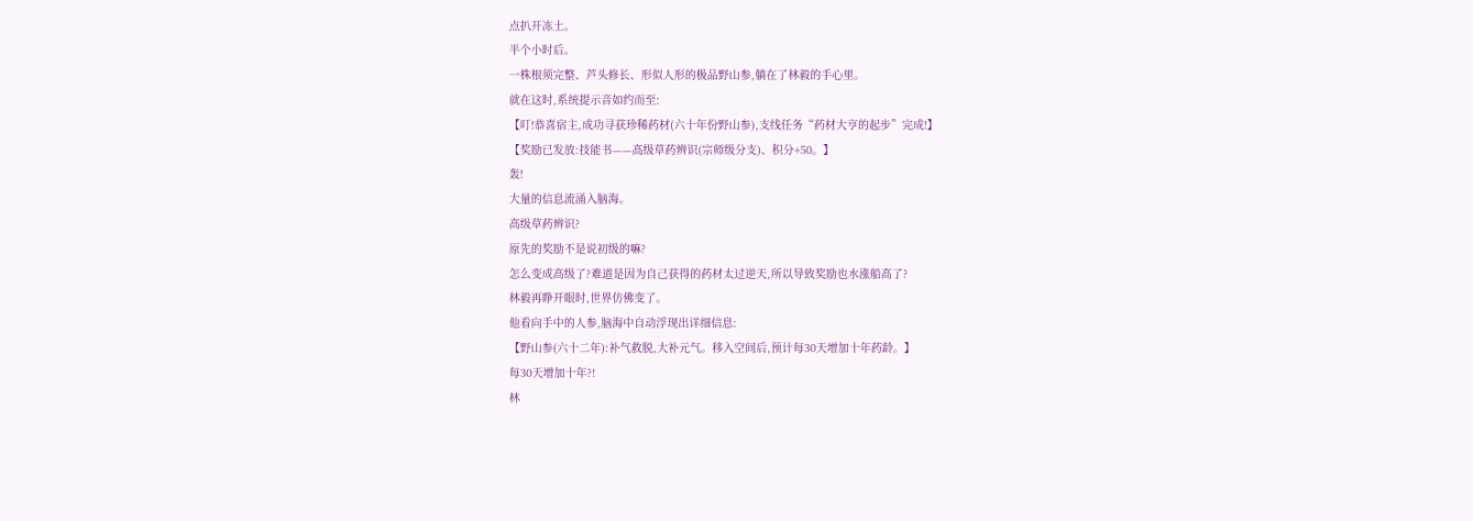点扒开冻土。
半个小时后。
一株根须完整、芦头修长、形似人形的极品野山参,躺在了林毅的手心里。
就在这时,系统提示音如约而至:
【叮!恭喜宿主,成功寻获珍稀药材(六十年份野山参),支线任务“药材大亨的起步”完成!】
【奖励已发放:技能书——高级草药辨识(宗师级分支)、积分+50。】
轰!
大量的信息流涌入脑海。
高级草药辨识?
原先的奖励不是说初级的嘛?
怎么变成高级了?难道是因为自己获得的药材太过逆天,所以导致奖励也水涨船高了?
林毅再睁开眼时,世界仿佛变了。
他看向手中的人参,脑海中自动浮现出详细信息:
【野山参(六十二年):补气救脱,大补元气。移入空间后,预计每30天增加十年药龄。】
每30天增加十年?!
林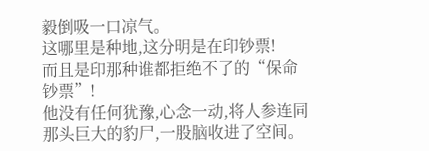毅倒吸一口凉气。
这哪里是种地,这分明是在印钞票!
而且是印那种谁都拒绝不了的“保命钞票”!
他没有任何犹豫,心念一动,将人参连同那头巨大的豹尸,一股脑收进了空间。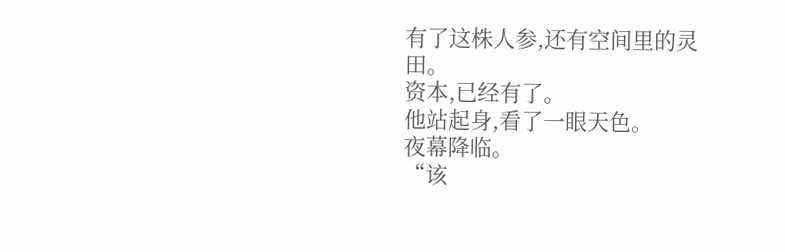有了这株人参,还有空间里的灵田。
资本,已经有了。
他站起身,看了一眼天色。
夜幕降临。
“该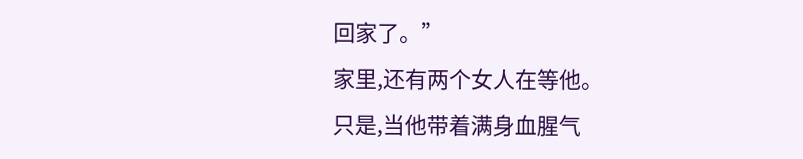回家了。”
家里,还有两个女人在等他。
只是,当他带着满身血腥气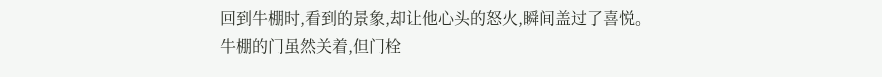回到牛棚时,看到的景象,却让他心头的怒火,瞬间盖过了喜悦。
牛棚的门虽然关着,但门栓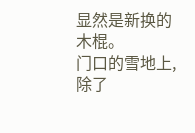显然是新换的木棍。
门口的雪地上,除了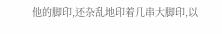他的脚印,还杂乱地印着几串大脚印,以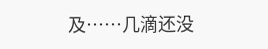及……几滴还没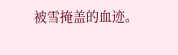被雪掩盖的血迹。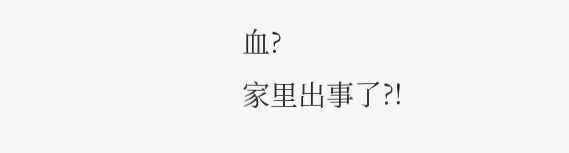血?
家里出事了?!